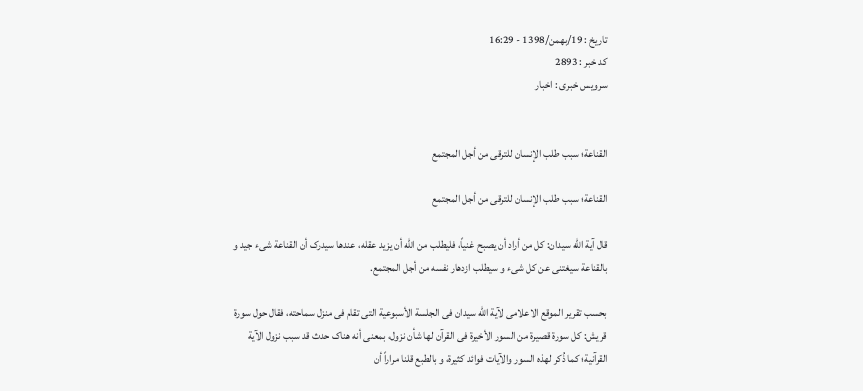تاریخ : 19/بهمن/1398 - 16:29
کد خبر : 2893
سرویس خبری : اخبار


القناعة؛ سبب طلب الإنسان للترقی من أجل المجتمع

القناعة؛ سبب طلب الإنسان للترقی من أجل المجتمع

قال آیة الله سیدان: کل من أراد أن یصبح غنیاً، فلیطلب من الله أن یزید عقله، عندها سیدرک أن القناعة شىء جید و بالقناعة سیغتنی عن کل شىء و سیطلب ازدهار نفسه من أجل المجتمع.

بحسب تقریر الموقع الاعلامی لآیة الله سیدان فی الجلسة الأسبوعیة التی تقام فی منزل سماحته، فقال حول سورة قریش: کل سورة قصیرة من السور الأخیرة فی القرآن لها شأن نزول، بمعنى أنه هناک حدث قد سبب نزول الآیة القرآنیة؛ کما ذُکر لهذه السور والآیات فوائد کثیرة، و بالطبع قلنا مراراً أن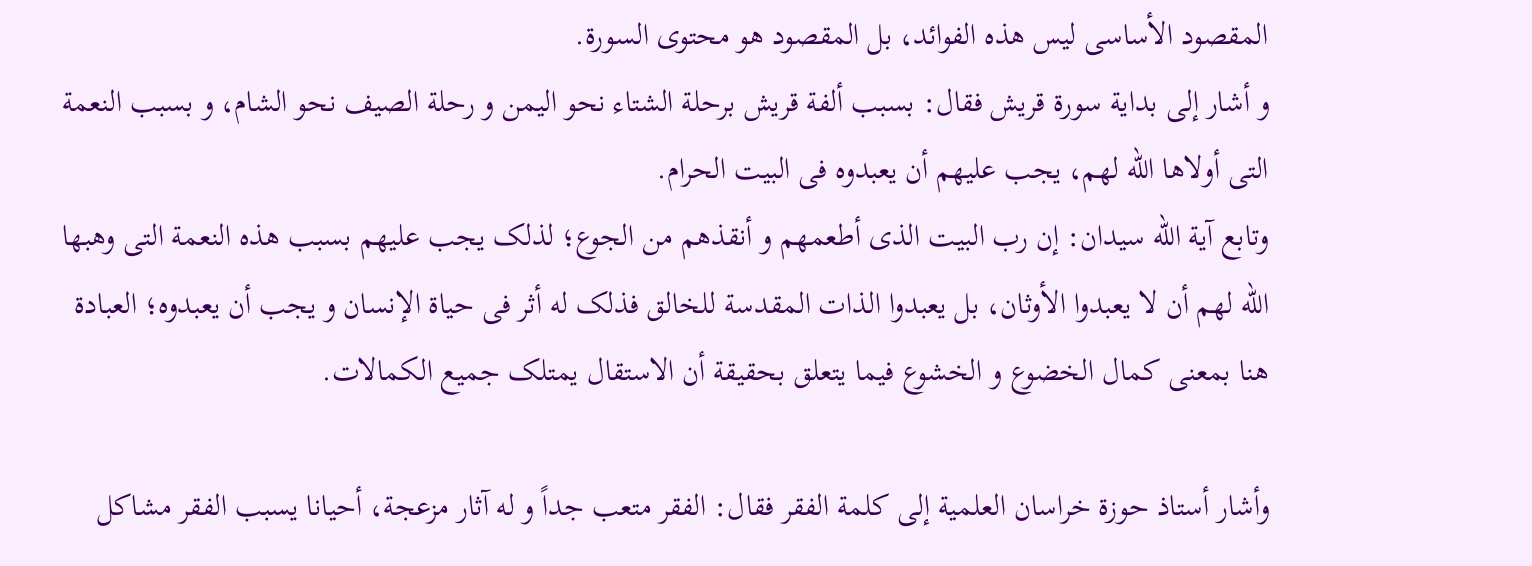المقصود الأساسی لیس هذه الفوائد، بل المقصود هو محتوى السورة.
و أشار إلى بدایة سورة قریش فقال: بسبب ألفة قریش برحلة الشتاء نحو الیمن و رحلة الصیف نحو الشام، و بسبب النعمة التی أولاها الله لهم، یجب علیهم أن یعبدوه فی البیت الحرام.
وتابع آیة الله سیدان: إن رب البیت الذی أطعمهم و أنقذهم من الجوع؛ لذلک یجب علیهم بسبب هذه النعمة التی وهبها الله لهم أن لا یعبدوا الأوثان، بل یعبدوا الذات المقدسة للخالق فذلک له أثر فی حیاة الإنسان و یجب أن یعبدوه؛ العبادة هنا بمعنى کمال الخضوع و الخشوع فیما یتعلق بحقیقة أن الاستقال یمتلک جمیع الکمالات.

وأشار أستاذ حوزة خراسان العلمیة إلى کلمة الفقر فقال: الفقر متعب جداً و له آثار مزعجة، أحیانا یسبب الفقر مشاکل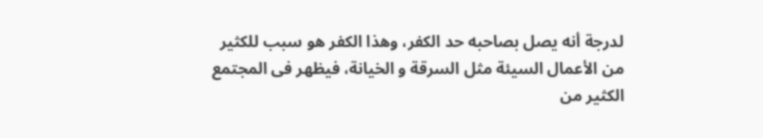لدرجة أنه یصل بصاحبه حد الکفر، وهذا الکفر هو سبب للکثیر من الأعمال السیئة مثل السرقة و الخیانة، فیظهر فی المجتمع الکثیر من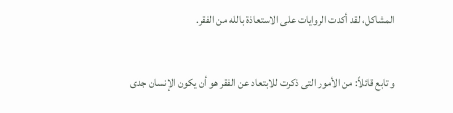المشاکل، لقد أکدت الروایات على الاستعاذة بالله من الفقر.

و تابع قائلاً: من الأمور التی ذکرت للابتعاد عن الفقر هو أن یکون الإنسان جدی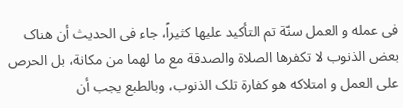فی عمله و العمل سنّة تم التأکید علیها کثیراً، جاء فی الحدیث أن هناک بعض الذنوب لا تکفرها الصلاة والصدقة مع ما لهما من مکانة، بل الحرص على العمل و امتلاکه هو کفارة تلک الذنوب، وبالطبع یجب أن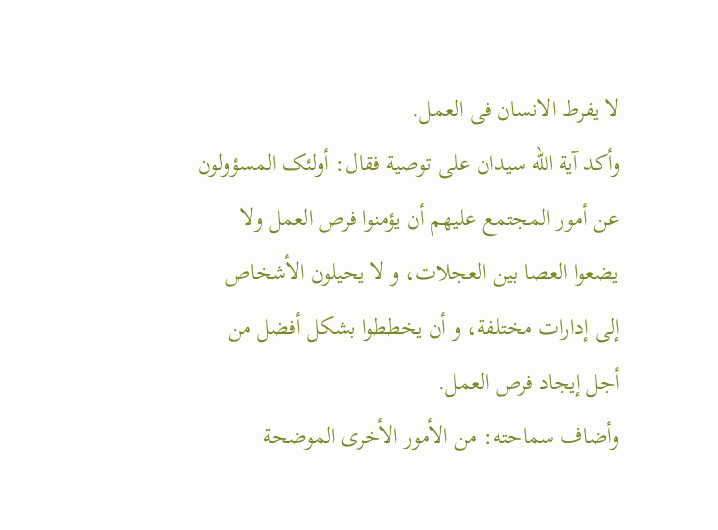لا یفرط الانسان فی العمل.
وأکد آیة الله سیدان على توصیة فقال: أولئک المسؤولون عن أمور المجتمع علیهم أن یؤمنوا فرص العمل ولا یضعوا العصا بین العجلات، و لا یحیلون الأشخاص إلى إدارات مختلفة، و أن یخططوا بشکل أفضل من أجل إیجاد فرص العمل.
وأضاف سماحته: من الأمور الأخرى الموضحة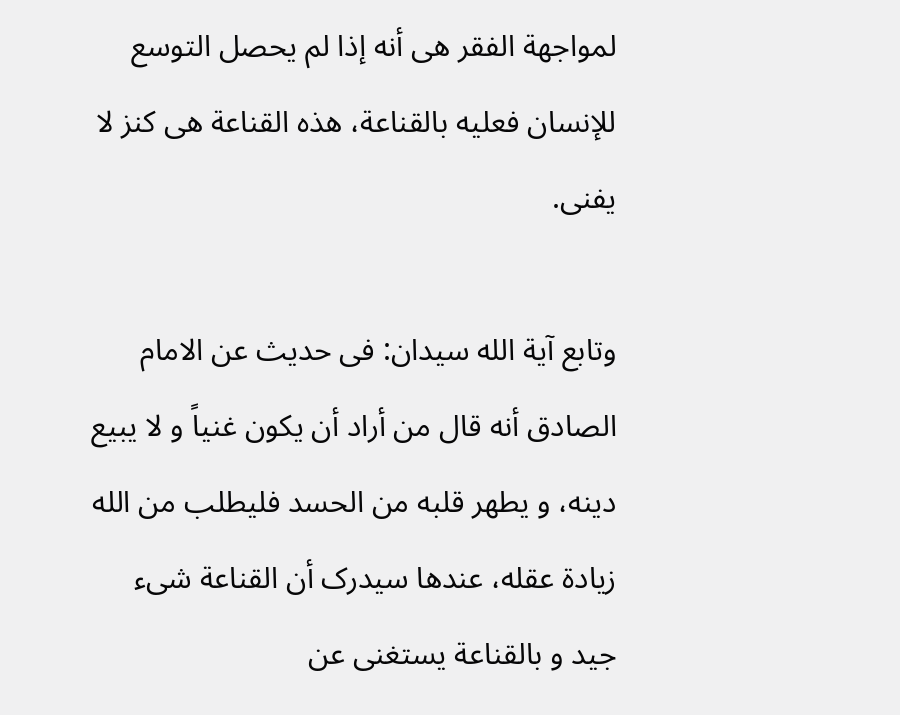لمواجهة الفقر هی أنه إذا لم یحصل التوسع للإنسان فعلیه بالقناعة، هذه القناعة هی کنز لا یفنى.

وتابع آیة الله سیدان: فی حدیث عن الامام الصادق أنه قال من أراد أن یکون غنیاً و لا یبیع دینه، و یطهر قلبه من الحسد فلیطلب من الله زیادة عقله، عندها سیدرک أن القناعة شىء جید و بالقناعة یستغنی عن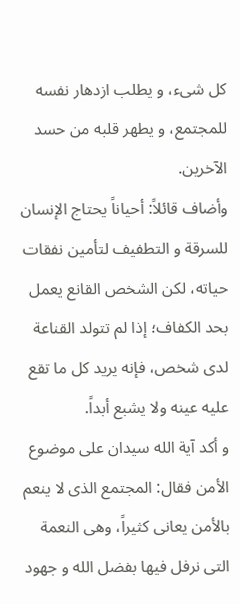کل شىء، و یطلب ازدهار نفسه للمجتمع، و یطهر قلبه من حسد الآخرین.
وأضاف قائلاً: أحیاناً یحتاج الإنسان للسرقة و التطفیف لتأمین نفقات حیاته، لکن الشخص القانع یعمل بحد الکفاف؛ إذا لم تتولد القناعة لدى شخص، فإنه یرید کل ما تقع علیه عینه ولا یشبع أبداً.
و أکد آیة الله سیدان على موضوع الأمن فقال: المجتمع الذی لا ینعم بالأمن یعانی کثیراً، وهی النعمة التی نرفل فیها بفضل الله و جهود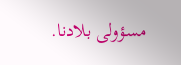مسؤولی بلادنا.